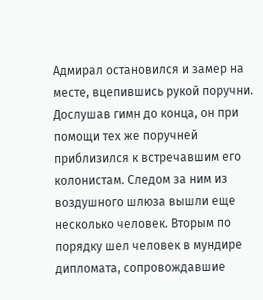Адмирал остановился и замер на месте, вцепившись рукой поручни. Дослушав гимн до конца, он при помощи тех же поручней приблизился к встречавшим его колонистам. Следом за ним из воздушного шлюза вышли еще несколько человек. Вторым по порядку шел человек в мундире дипломата, сопровождавшие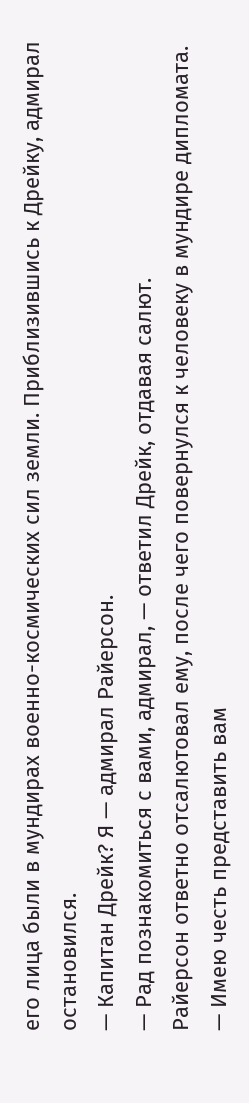его лица были в мундирах военно-космических сил земли. Приблизившись к Дрейку, адмирал остановился.
— Капитан Дрейк? Я — адмирал Райерсон.
— Рад познакомиться с вами, адмирал, — ответил Дрейк, отдавая салют.
Райерсон ответно отсалютовал ему, после чего повернулся к человеку в мундире дипломата.
— Имею честь представить вам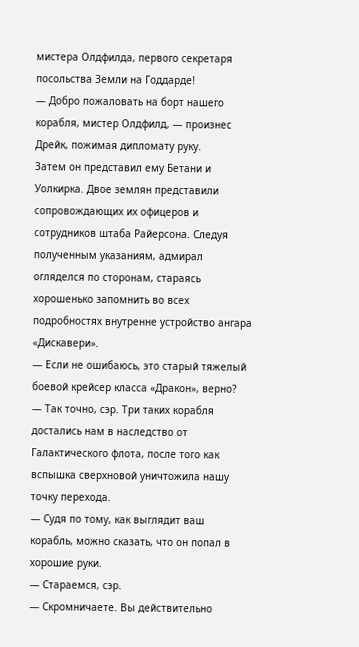мистера Олдфилда, первого секретаря посольства Земли на Годдарде!
— Добро пожаловать на борт нашего корабля, мистер Олдфилд, — произнес Дрейк, пожимая дипломату руку.
Затем он представил ему Бетани и Уолкирка. Двое землян представили сопровождающих их офицеров и сотрудников штаба Райерсона. Следуя полученным указаниям, адмирал огляделся по сторонам, стараясь хорошенько запомнить во всех подробностях внутренне устройство ангара «Дискавери».
— Если не ошибаюсь, это старый тяжелый боевой крейсер класса «Дракон», верно?
— Так точно, сэр. Три таких корабля достались нам в наследство от Галактического флота, после того как вспышка сверхновой уничтожила нашу точку перехода.
— Судя по тому, как выглядит ваш корабль, можно сказать, что он попал в хорошие руки.
— Стараемся, сэр.
— Скромничаете. Вы действительно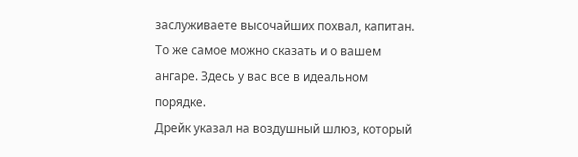заслуживаете высочайших похвал, капитан. То же самое можно сказать и о вашем ангаре. Здесь у вас все в идеальном порядке.
Дрейк указал на воздушный шлюз, который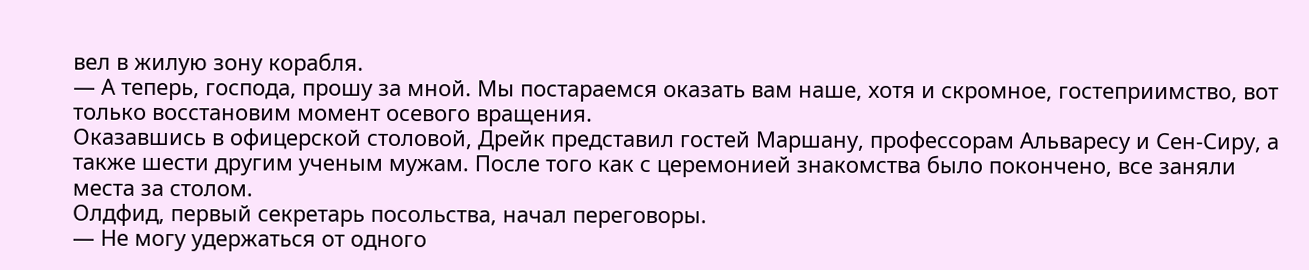вел в жилую зону корабля.
— А теперь, господа, прошу за мной. Мы постараемся оказать вам наше, хотя и скромное, гостеприимство, вот только восстановим момент осевого вращения.
Оказавшись в офицерской столовой, Дрейк представил гостей Маршану, профессорам Альваресу и Сен-Сиру, а также шести другим ученым мужам. После того как с церемонией знакомства было покончено, все заняли места за столом.
Олдфид, первый секретарь посольства, начал переговоры.
— Не могу удержаться от одного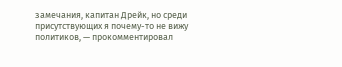замечания, капитан Дрейк, но среди присутствующих я почему-то не вижу политиков, — прокомментировал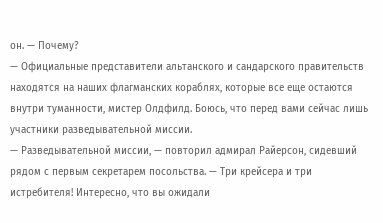он. — Почему?
— Официальные представители альтанского и сандарского правительств находятся на наших флагманских кораблях, которые все еще остаются внутри туманности, мистер Олдфилд. Боюсь, что перед вами сейчас лишь участники разведывательной миссии.
— Разведывательной миссии, — повторил адмирал Райерсон, сидевший рядом с первым секретарем посольства. — Три крейсера и три истребителя! Интересно, что вы ожидали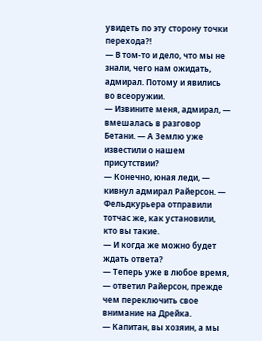увидеть по эту сторону точки перехода?!
— В том-то и дело, что мы не знали, чего нам ожидать, адмирал. Потому и явились во всеоружии.
— Извините меня, адмирал, — вмешалась в разговор Бетани. — А Землю уже известили о нашем присутствии?
— Конечно, юная леди, — кивнул адмирал Райерсон. — Фельдкурьера отправили тотчас же, как установили, кто вы такие.
— И когда же можно будет ждать ответа?
— Теперь уже в любое время, — ответил Райерсон, прежде чем переключить свое внимание на Дрейка.
— Капитан, вы хозяин, а мы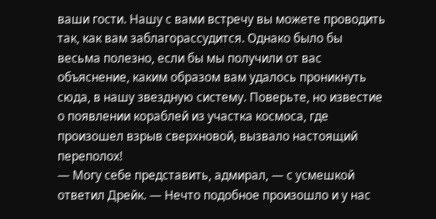ваши гости. Нашу с вами встречу вы можете проводить так, как вам заблагорассудится. Однако было бы весьма полезно, если бы мы получили от вас объяснение, каким образом вам удалось проникнуть сюда, в нашу звездную систему. Поверьте, но известие о появлении кораблей из участка космоса, где произошел взрыв сверхновой, вызвало настоящий переполох!
— Могу себе представить, адмирал, — с усмешкой ответил Дрейк. — Нечто подобное произошло и у нас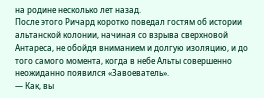на родине несколько лет назад.
После этого Ричард коротко поведал гостям об истории альтанской колонии, начиная со взрыва сверхновой Антареса, не обойдя вниманием и долгую изоляцию, и до того самого момента, когда в небе Альты совершенно неожиданно появился «Завоеватель».
— Как, вы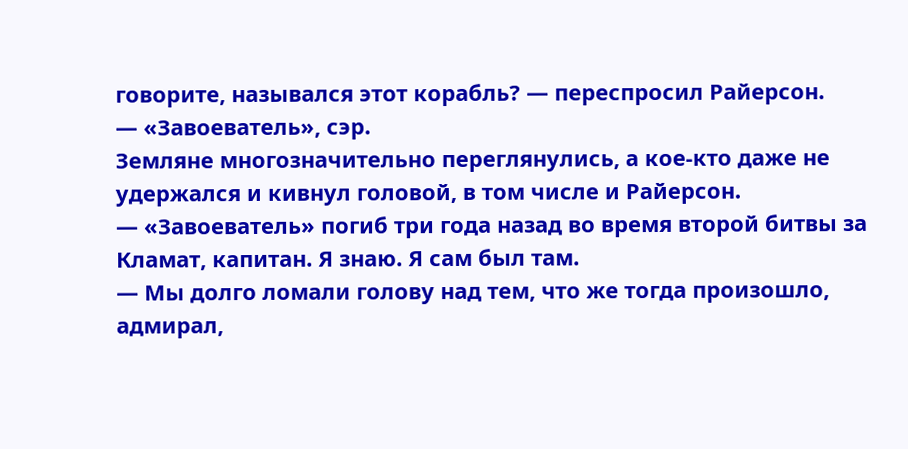говорите, назывался этот корабль? — переспросил Райерсон.
— «Завоеватель», сэр.
Земляне многозначительно переглянулись, а кое-кто даже не удержался и кивнул головой, в том числе и Райерсон.
— «Завоеватель» погиб три года назад во время второй битвы за Кламат, капитан. Я знаю. Я сам был там.
— Мы долго ломали голову над тем, что же тогда произошло, адмирал,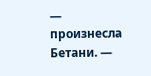— произнесла Бетани. —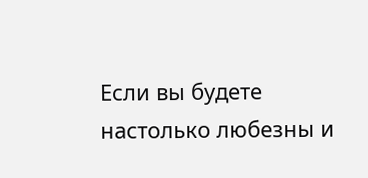Если вы будете настолько любезны и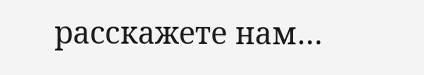расскажете нам…